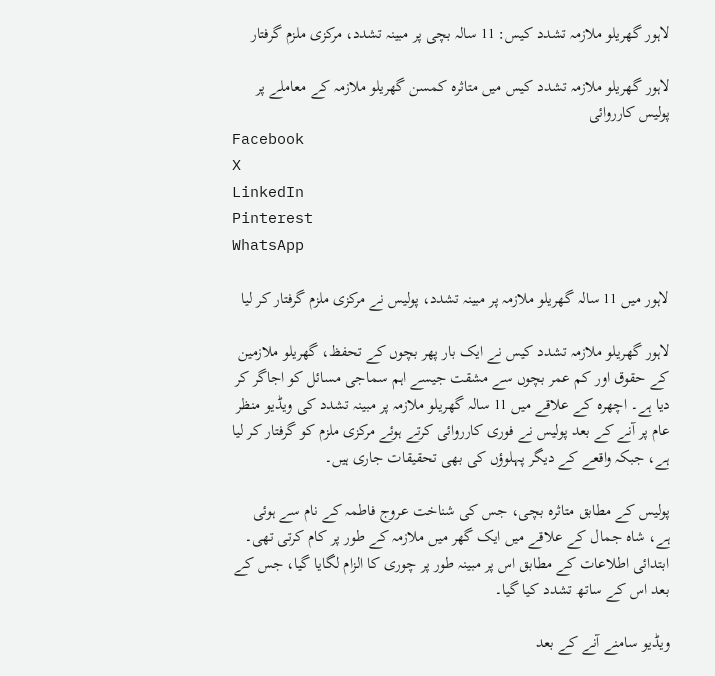لاہور گھریلو ملازمہ تشدد کیس: 11 سالہ بچی پر مبینہ تشدد، مرکزی ملزم گرفتار

لاہور گھریلو ملازمہ تشدد کیس میں متاثرہ کمسن گھریلو ملازمہ کے معاملے پر پولیس کارروائی
Facebook
X
LinkedIn
Pinterest
WhatsApp

لاہور میں 11 سالہ گھریلو ملازمہ پر مبینہ تشدد، پولیس نے مرکزی ملزم گرفتار کر لیا

لاہور گھریلو ملازمہ تشدد کیس نے ایک بار پھر بچوں کے تحفظ، گھریلو ملازمین کے حقوق اور کم عمر بچوں سے مشقت جیسے اہم سماجی مسائل کو اجاگر کر دیا ہے۔ اچھرہ کے علاقے میں 11 سالہ گھریلو ملازمہ پر مبینہ تشدد کی ویڈیو منظر عام پر آنے کے بعد پولیس نے فوری کارروائی کرتے ہوئے مرکزی ملزم کو گرفتار کر لیا ہے، جبکہ واقعے کے دیگر پہلوؤں کی بھی تحقیقات جاری ہیں۔

پولیس کے مطابق متاثرہ بچی، جس کی شناخت عروج فاطمہ کے نام سے ہوئی ہے، شاہ جمال کے علاقے میں ایک گھر میں ملازمہ کے طور پر کام کرتی تھی۔ ابتدائی اطلاعات کے مطابق اس پر مبینہ طور پر چوری کا الزام لگایا گیا، جس کے بعد اس کے ساتھ تشدد کیا گیا۔

ویڈیو سامنے آنے کے بعد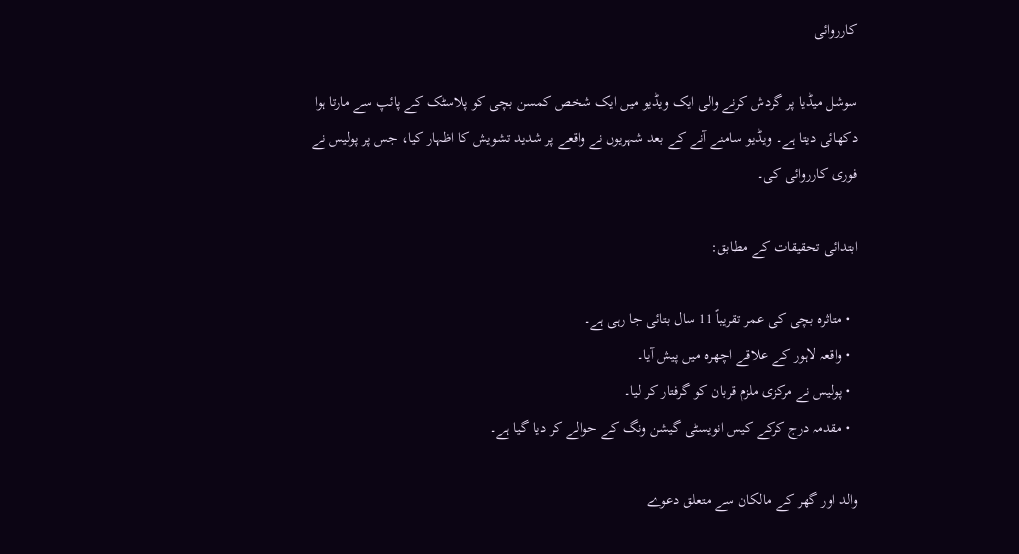کارروائی

سوشل میڈیا پر گردش کرنے والی ایک ویڈیو میں ایک شخص کمسن بچی کو پلاسٹک کے پائپ سے مارتا ہوا دکھائی دیتا ہے۔ ویڈیو سامنے آنے کے بعد شہریوں نے واقعے پر شدید تشویش کا اظہار کیا، جس پر پولیس نے فوری کارروائی کی۔

ابتدائی تحقیقات کے مطابق:

  • متاثرہ بچی کی عمر تقریباً 11 سال بتائی جا رہی ہے۔
  • واقعہ لاہور کے علاقے اچھرہ میں پیش آیا۔
  • پولیس نے مرکزی ملزم قربان کو گرفتار کر لیا۔
  • مقدمہ درج کرکے کیس انویسٹی گیشن ونگ کے حوالے کر دیا گیا ہے۔

والد اور گھر کے مالکان سے متعلق دعوے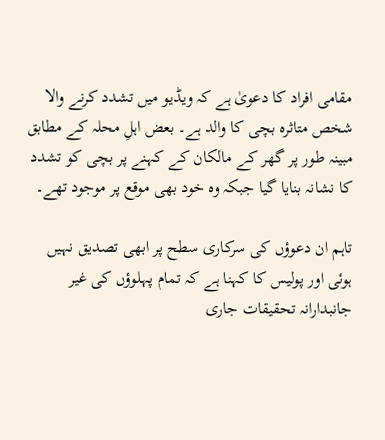مقامی افراد کا دعویٰ ہے کہ ویڈیو میں تشدد کرنے والا شخص متاثرہ بچی کا والد ہے۔ بعض اہلِ محلہ کے مطابق مبینہ طور پر گھر کے مالکان کے کہنے پر بچی کو تشدد کا نشانہ بنایا گیا جبکہ وہ خود بھی موقع پر موجود تھے۔

تاہم ان دعوؤں کی سرکاری سطح پر ابھی تصدیق نہیں ہوئی اور پولیس کا کہنا ہے کہ تمام پہلوؤں کی غیر جانبدارانہ تحقیقات جاری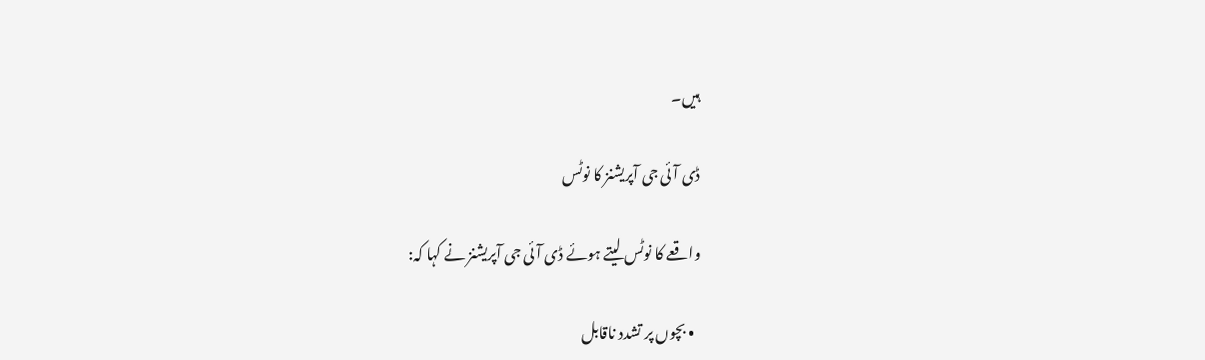ہیں۔

ڈی آئی جی آپریشنز کا نوٹس

واقعے کا نوٹس لیتے ہوئے ڈی آئی جی آپریشنز نے کہا کہ:

  • بچوں پر تشدد ناقابل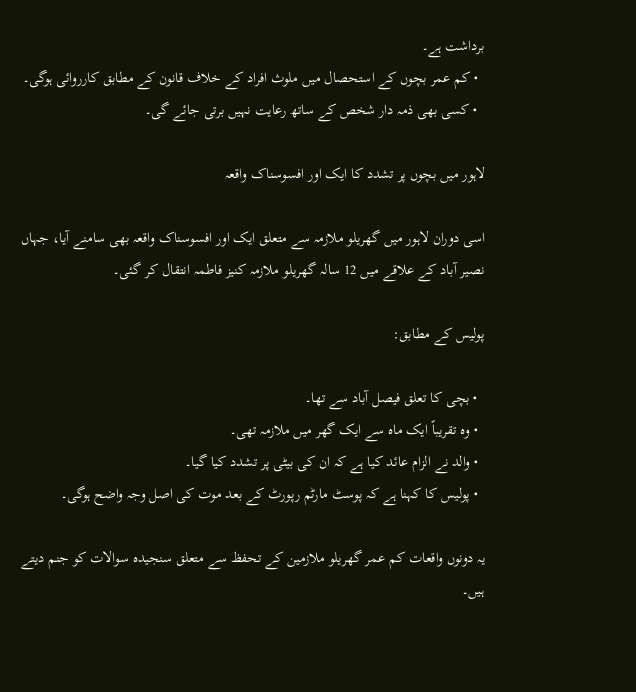برداشت ہے۔
  • کم عمر بچوں کے استحصال میں ملوث افراد کے خلاف قانون کے مطابق کارروائی ہوگی۔
  • کسی بھی ذمہ دار شخص کے ساتھ رعایت نہیں برتی جائے گی۔

لاہور میں بچوں پر تشدد کا ایک اور افسوسناک واقعہ

اسی دوران لاہور میں گھریلو ملازمہ سے متعلق ایک اور افسوسناک واقعہ بھی سامنے آیا، جہاں نصیر آباد کے علاقے میں 12 سالہ گھریلو ملازمہ کنیز فاطمہ انتقال کر گئی۔

پولیس کے مطابق:

  • بچی کا تعلق فیصل آباد سے تھا۔
  • وہ تقریباً ایک ماہ سے ایک گھر میں ملازمہ تھی۔
  • والد نے الزام عائد کیا ہے کہ ان کی بیٹی پر تشدد کیا گیا۔
  • پولیس کا کہنا ہے کہ پوسٹ مارٹم رپورٹ کے بعد موت کی اصل وجہ واضح ہوگی۔

یہ دونوں واقعات کم عمر گھریلو ملازمین کے تحفظ سے متعلق سنجیدہ سوالات کو جنم دیتے ہیں۔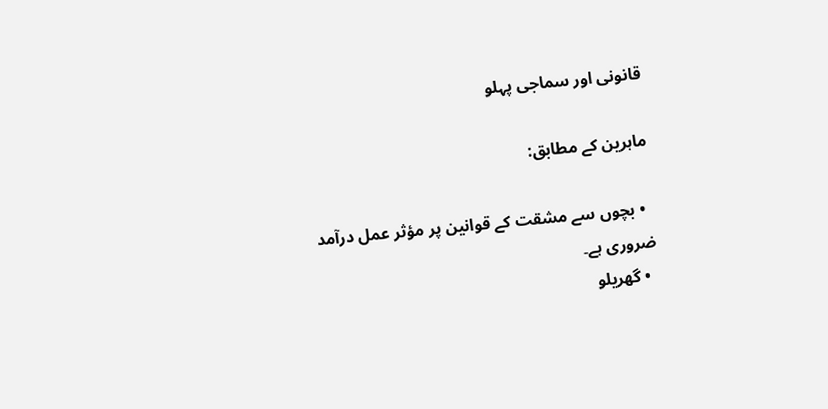قانونی اور سماجی پہلو

ماہرین کے مطابق:

  • بچوں سے مشقت کے قوانین پر مؤثر عمل درآمد ضروری ہے۔
  • گھریلو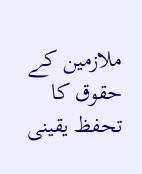ملازمین کے حقوق کا تحفظ یقینی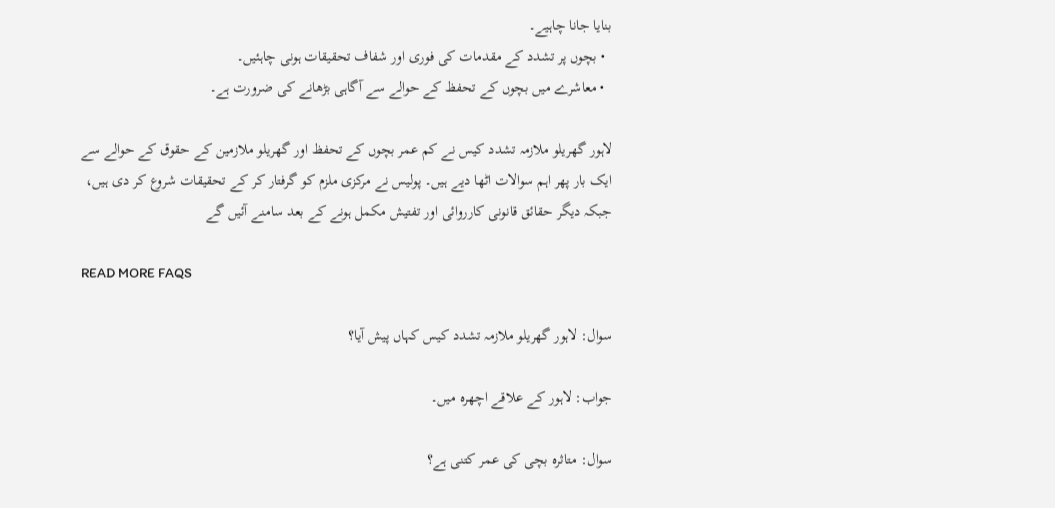بنایا جانا چاہیے۔
  • بچوں پر تشدد کے مقدمات کی فوری اور شفاف تحقیقات ہونی چاہئیں۔
  • معاشرے میں بچوں کے تحفظ کے حوالے سے آگاہی بڑھانے کی ضرورت ہے۔

لاہور گھریلو ملازمہ تشدد کیس نے کم عمر بچوں کے تحفظ اور گھریلو ملازمین کے حقوق کے حوالے سے ایک بار پھر اہم سوالات اٹھا دیے ہیں۔ پولیس نے مرکزی ملزم کو گرفتار کر کے تحقیقات شروع کر دی ہیں، جبکہ دیگر حقائق قانونی کارروائی اور تفتیش مکمل ہونے کے بعد سامنے آئیں گے

READ MORE FAQS

سوال: لاہور گھریلو ملازمہ تشدد کیس کہاں پیش آیا؟

جواب: لاہور کے علاقے اچھرہ میں۔

سوال: متاثرہ بچی کی عمر کتنی ہے؟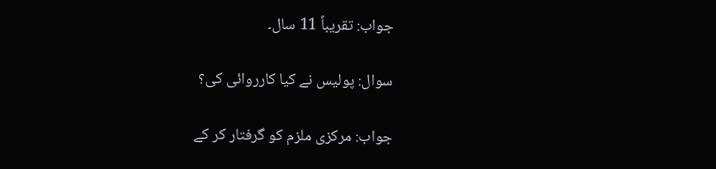جواب: تقریباً 11 سال۔

سوال: پولیس نے کیا کارروائی کی؟

جواب: مرکزی ملزم کو گرفتار کر کے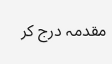مقدمہ درج کر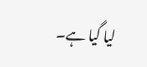لیا گیا ہے۔